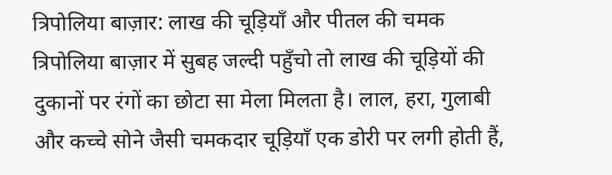त्रिपोलिया बाज़ार: लाख की चूड़ियाँ और पीतल की चमक
त्रिपोलिया बाज़ार में सुबह जल्दी पहुँचो तो लाख की चूड़ियों की दुकानों पर रंगों का छोटा सा मेला मिलता है। लाल, हरा, गुलाबी और कच्चे सोने जैसी चमकदार चूड़ियाँ एक डोरी पर लगी होती हैं,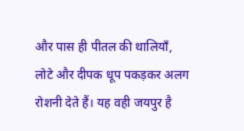और पास ही पीतल की थालियाँ, लोटे और दीपक धूप पकड़कर अलग रोशनी देते हैं। यह वही जयपुर है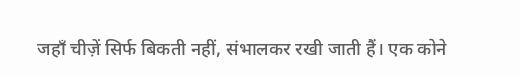जहाँ चीज़ें सिर्फ बिकती नहीं, संभालकर रखी जाती हैं। एक कोने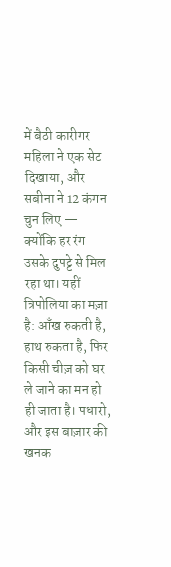में बैठी कारीगर महिला ने एक सेट दिखाया, और सबीना ने 12 कंगन चुन लिए — क्योंकि हर रंग उसके दुपट्टे से मिल रहा था। यहीं त्रिपोलिया का मज़ा है: आँख रुकती है, हाथ रुकता है, फिर किसी चीज़ को घर ले जाने का मन हो ही जाता है। पधारो, और इस बाज़ार की खनक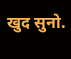खुद सुनो.